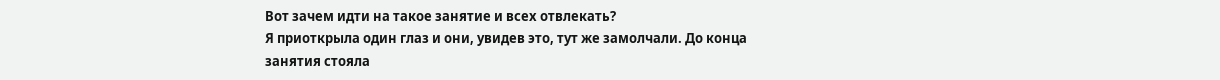Вот зачем идти на такое занятие и всех отвлекать?
Я приоткрыла один глаз и они, увидев это, тут же замолчали. До конца занятия стояла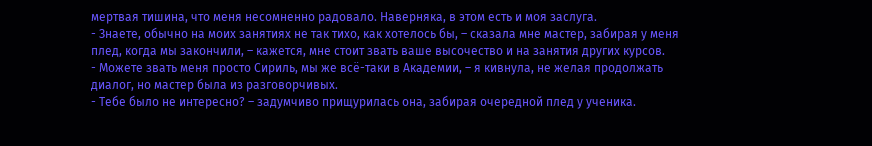мертвая тишина, что меня несомненно радовало. Наверняка, в этом есть и моя заслуга.
- Знаете, обычно на моих занятиях не так тихо, как хотелось бы, – сказала мне мастер, забирая у меня плед, когда мы закончили, – кажется, мне стоит звать ваше высочество и на занятия других курсов.
- Можете звать меня просто Сириль, мы же всё-таки в Академии, – я кивнула, не желая продолжать диалог, но мастер была из разговорчивых.
- Тебе было не интересно? – задумчиво прищурилась она, забирая очередной плед у ученика.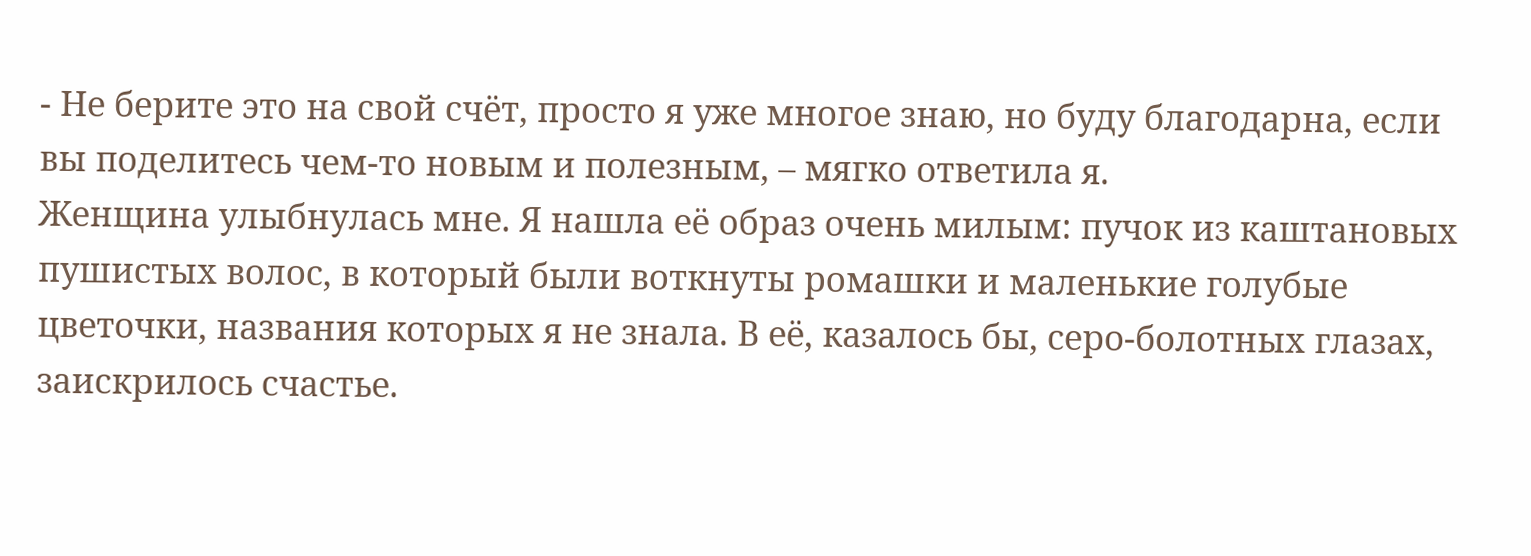- Не берите это на свой счёт, просто я уже многое знаю, но буду благодарна, если вы поделитесь чем-то новым и полезным, – мягко ответила я.
Женщина улыбнулась мне. Я нашла её образ очень милым: пучок из каштановых пушистых волос, в который были воткнуты ромашки и маленькие голубые цветочки, названия которых я не знала. В её, казалось бы, серо-болотных глазах, заискрилось счастье.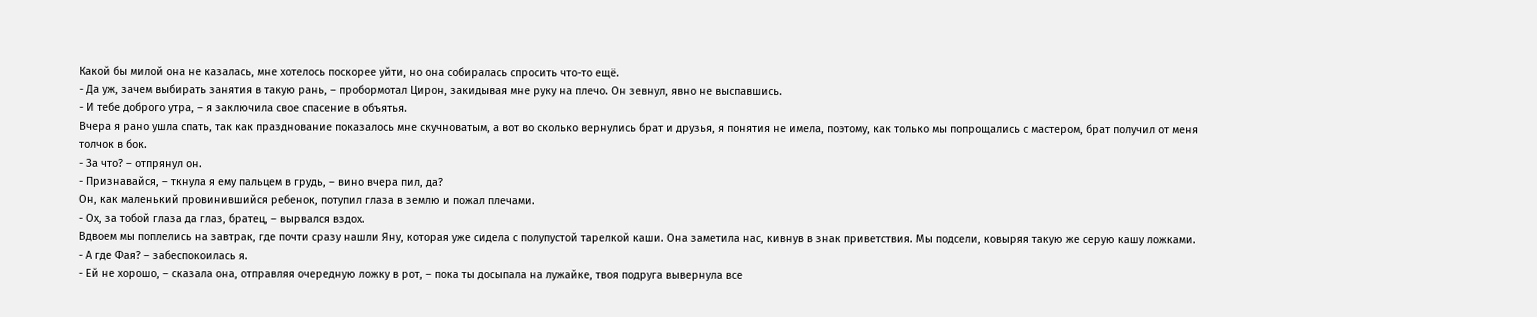Какой бы милой она не казалась, мне хотелось поскорее уйти, но она собиралась спросить что-то ещё.
- Да уж, зачем выбирать занятия в такую рань, – пробормотал Цирон, закидывая мне руку на плечо. Он зевнул, явно не выспавшись.
- И тебе доброго утра, – я заключила свое спасение в объятья.
Вчера я рано ушла спать, так как празднование показалось мне скучноватым, а вот во сколько вернулись брат и друзья, я понятия не имела, поэтому, как только мы попрощались с мастером, брат получил от меня толчок в бок.
- За что? – отпрянул он.
- Признавайся, – ткнула я ему пальцем в грудь, – вино вчера пил, да?
Он, как маленький провинившийся ребенок, потупил глаза в землю и пожал плечами.
- Ох, за тобой глаза да глаз, братец, – вырвался вздох.
Вдвоем мы поплелись на завтрак, где почти сразу нашли Яну, которая уже сидела с полупустой тарелкой каши. Она заметила нас, кивнув в знак приветствия. Мы подсели, ковыряя такую же серую кашу ложками.
- А где Фая? – забеспокоилась я.
- Ей не хорошо, – сказала она, отправляя очередную ложку в рот, – пока ты досыпала на лужайке, твоя подруга вывернула все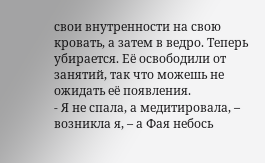свои внутренности на свою кровать, а затем в ведро. Теперь убирается. Её освободили от занятий, так что можешь не ожидать её появления.
- Я не спала, а медитировала, – возникла я, – а Фая небось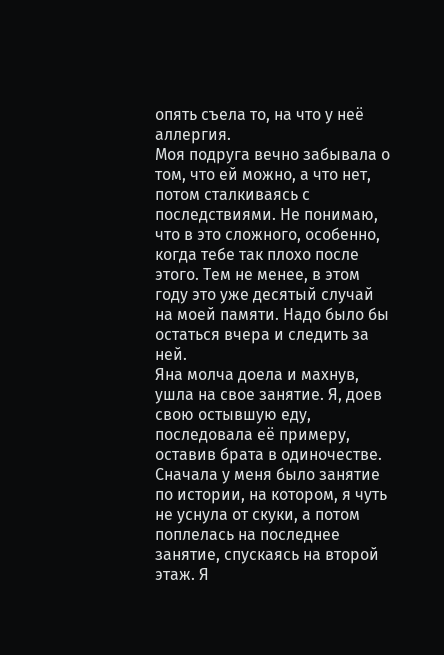опять съела то, на что у неё аллергия.
Моя подруга вечно забывала о том, что ей можно, а что нет, потом сталкиваясь с последствиями. Не понимаю, что в это сложного, особенно, когда тебе так плохо после этого. Тем не менее, в этом году это уже десятый случай на моей памяти. Надо было бы остаться вчера и следить за ней.
Яна молча доела и махнув, ушла на свое занятие. Я, доев свою остывшую еду, последовала её примеру, оставив брата в одиночестве.
Сначала у меня было занятие по истории, на котором, я чуть не уснула от скуки, а потом поплелась на последнее занятие, спускаясь на второй этаж. Я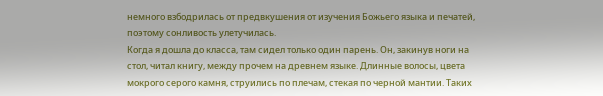немного взбодрилась от предвкушения от изучения Божьего языка и печатей, поэтому сонливость улетучилась.
Когда я дошла до класса, там сидел только один парень. Он, закинув ноги на стол, читал книгу, между прочем на древнем языке. Длинные волосы, цвета мокрого серого камня, струились по плечам, стекая по черной мантии. Таких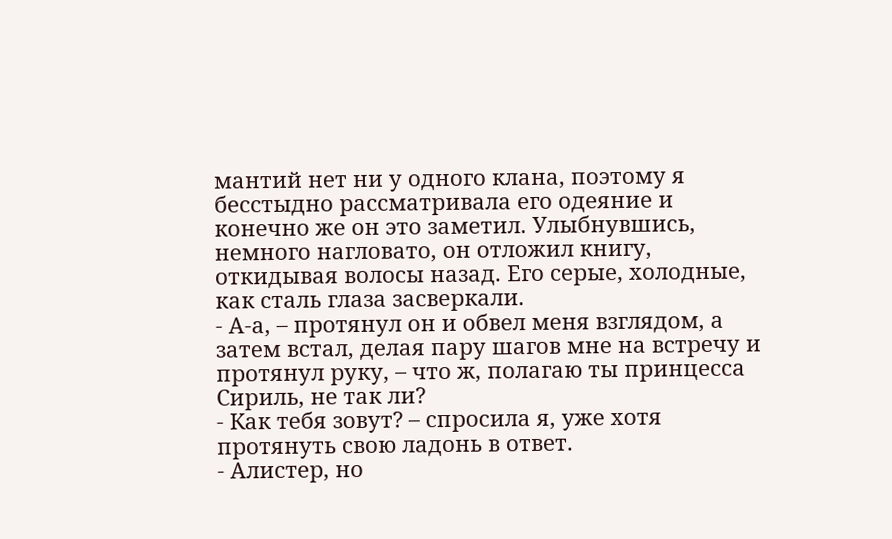мантий нет ни у одного клана, поэтому я бесстыдно рассматривала его одеяние и конечно же он это заметил. Улыбнувшись, немного нагловато, он отложил книгу, откидывая волосы назад. Его серые, холодные, как сталь глаза засверкали.
- А-а, – протянул он и обвел меня взглядом, а затем встал, делая пару шагов мне на встречу и протянул руку, – что ж, полагаю ты принцесса Сириль, не так ли?
- Как тебя зовут? – спросила я, уже хотя протянуть свою ладонь в ответ.
- Алистер, но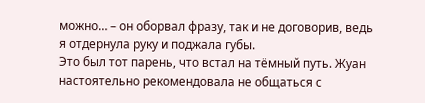можно… – он оборвал фразу, так и не договорив, ведь я отдернула руку и поджала губы.
Это был тот парень, что встал на тёмный путь. Жуан настоятельно рекомендовала не общаться с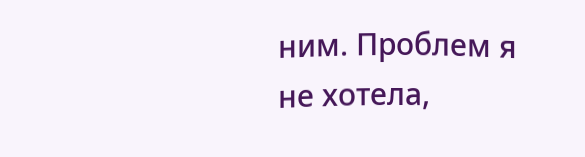ним. Проблем я не хотела,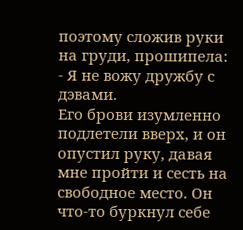поэтому сложив руки на груди, прошипела:
- Я не вожу дружбу с дэвами.
Его брови изумленно подлетели вверх, и он опустил руку, давая мне пройти и сесть на свободное место. Он что-то буркнул себе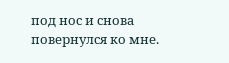под нос и снова повернулся ко мне.